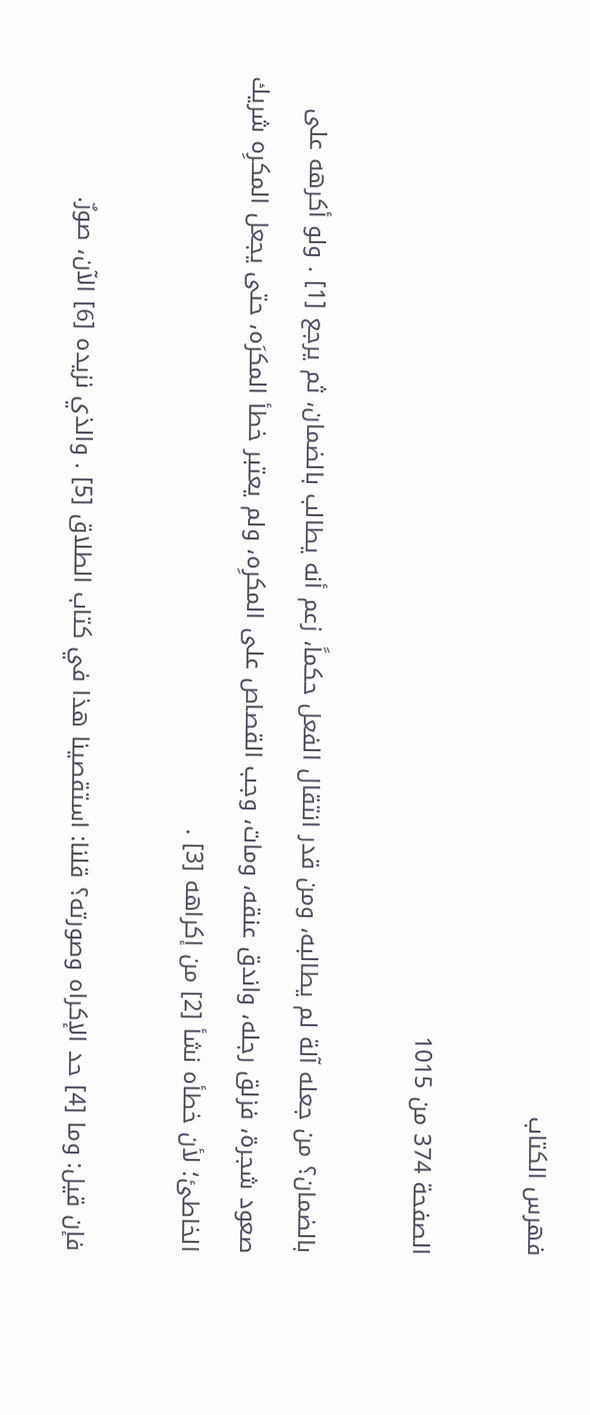فهرس الكتاب

الصفحة 374 من 1015

بالضمان؟ من جعله آلة لم يطالبه، ومن قدر انتقال الفعل حكماً، زعم أنه يطالب بالضمان، ثم يرجع [1] . ولو أكرهه على صعود شجرة، فزلق رجله، واندق عنقه، ومات، وجب القصاص على المكرِه، ولم يعتبر خطأ المكرَه، حتى يجعل المكرِه شريك الخاطئ؛ لأن خطأه نشأ [2] من إكراهه [3] .

فإن قيل: وما [4] حد الإكراه وصورته؟ قلنا: استقصينا هذا في كتاب الطلاق [5] . والذي نزيده [6] الآن، صورٌ.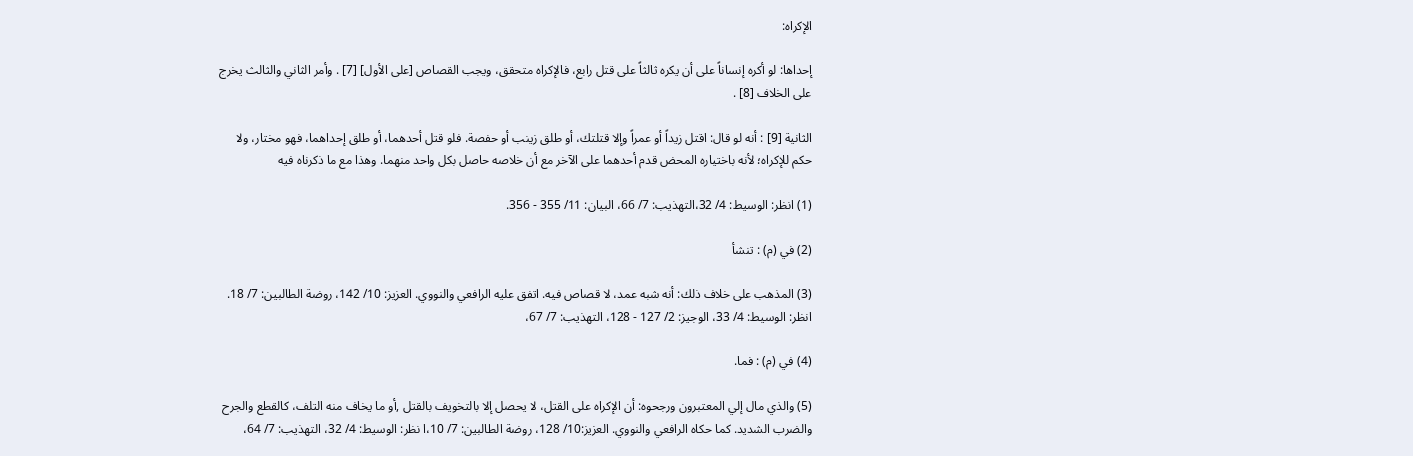الإكراه:

إحداها: لو أكره إنساناً على أن يكره ثالثاً على قتل رابع، فالإكراه متحقق، ويجب القصاص [على الأول] [7] . وأمر الثاني والثالث يخرج على الخلاف [8] .

الثانية [9] : أنه لو قال: اقتل زيداً أو عمراً وإلا قتلتك، أو طلق زينب أو حفصة. فلو قتل أحدهما، أو طلق إحداهما، فهو مختار، ولا حكم للإكراه؛ لأنه باختياره المحض قدم أحدهما على الآخر مع أن خلاصه حاصل بكل واحد منهما. وهذا مع ما ذكرناه فيه

(1) انظر: الوسيط: 4/ 32،التهذيب: 7/ 66، البيان: 11/ 355 - 356.

(2) في (م) : تنشأ

(3) المذهب على خلاف ذلك: أنه شبه عمد، لا قصاص فيه. اتفق عليه الرافعي والنووي. العزيز: 10/ 142، روضة الطالبين: 7/ 18. انظر: الوسيط: 4/ 33، الوجيز: 2/ 127 - 128، التهذيب: 7/ 67،

(4) في (م) : فما.

(5) والذي مال إلي المعتبرون ورجحوه: أن الإكراه على القتل، لا يحصل إلا بالتخويف بالقتل ,أو ما يخاف منه التلف، كالقطع والجرح والضرب الشديد. كما حكاه الرافعي والنووي. العزيز:10/ 128، روضة الطالبين: 7/ 10،ا نظر: الوسيط: 4/ 32، التهذيب: 7/ 64،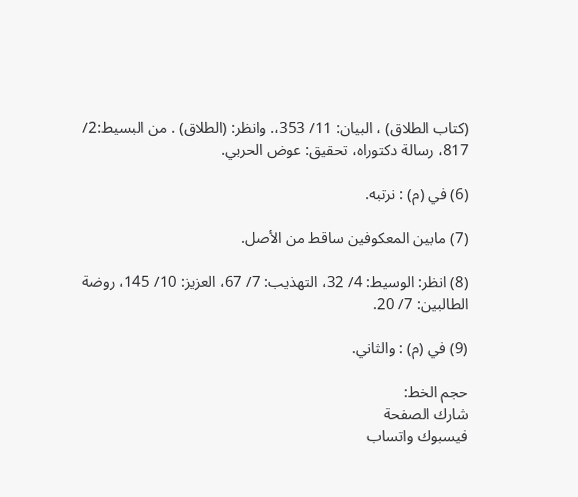(كتاب الطلاق) ، البيان: 11/ 353،. وانظر: (الطلاق) . من البسيط:2/ 817، رسالة دكتوراه، تحقيق: عوض الحربي.

(6) في (م) : نرتبه.

(7) مابين المعكوفين ساقط من الأصل.

(8) انظر: الوسيط: 4/ 32، التهذيب: 7/ 67، العزيز: 10/ 145، روضة الطالبين: 7/ 20.

(9) في (م) : والثاني.

حجم الخط:
شارك الصفحة
فيسبوك واتساب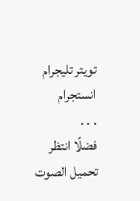تويتر تليجرام انستجرام
. . .
فضلًا انتظر تحميل الصوت